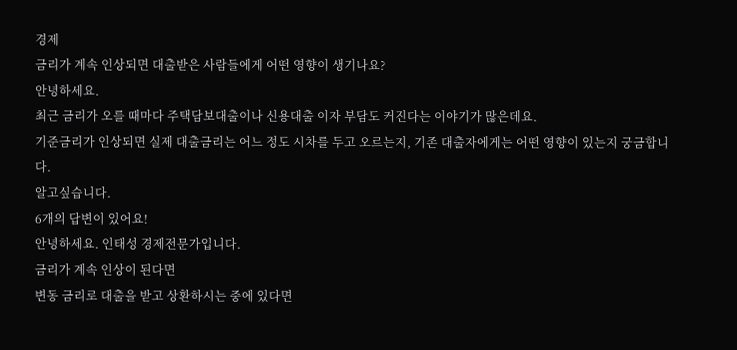경제
금리가 계속 인상되면 대출받은 사람들에게 어떤 영향이 생기나요?
안녕하세요.
최근 금리가 오를 때마다 주택담보대출이나 신용대출 이자 부담도 커진다는 이야기가 많은데요.
기준금리가 인상되면 실제 대출금리는 어느 정도 시차를 두고 오르는지, 기존 대출자에게는 어떤 영향이 있는지 궁금합니다.
알고싶습니다.
6개의 답변이 있어요!
안녕하세요. 인태성 경제전문가입니다.
금리가 계속 인상이 된다면
변동 금리로 대출을 받고 상환하시는 중에 있다면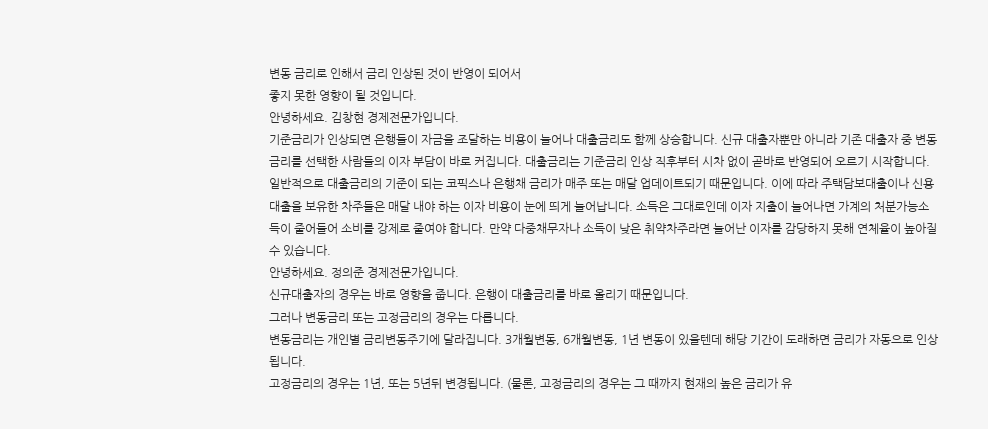변동 금리로 인해서 금리 인상된 것이 반영이 되어서
좋지 못한 영향이 될 것입니다.
안녕하세요. 김창현 경제전문가입니다.
기준금리가 인상되면 은행들이 자금을 조달하는 비용이 늘어나 대출금리도 함께 상승합니다. 신규 대출자뿐만 아니라 기존 대출자 중 변동금리를 선택한 사람들의 이자 부담이 바로 커집니다. 대출금리는 기준금리 인상 직후부터 시차 없이 곧바로 반영되어 오르기 시작합니다. 일반적으로 대출금리의 기준이 되는 코픽스나 은행채 금리가 매주 또는 매달 업데이트되기 때문입니다. 이에 따라 주택담보대출이나 신용대출을 보유한 차주들은 매달 내야 하는 이자 비용이 눈에 띄게 늘어납니다. 소득은 그대로인데 이자 지출이 늘어나면 가계의 처분가능소득이 줄어들어 소비를 강제로 줄여야 합니다. 만약 다중채무자나 소득이 낮은 취약차주라면 늘어난 이자를 감당하지 못해 연체율이 높아질 수 있습니다.
안녕하세요. 정의준 경제전문가입니다.
신규대출자의 경우는 바로 영향을 줍니다. 은행이 대출금리를 바로 올리기 때문입니다.
그러나 변동금리 또는 고정금리의 경우는 다릅니다.
변동금리는 개인별 금리변동주기에 달라집니다. 3개월변동, 6개월변동, 1년 변동이 있을텐데 해당 기간이 도래하면 금리가 자동으로 인상됩니다.
고정금리의 경우는 1년, 또는 5년뒤 변경됩니다. (물론, 고정금리의 경우는 그 때까지 현재의 높은 금리가 유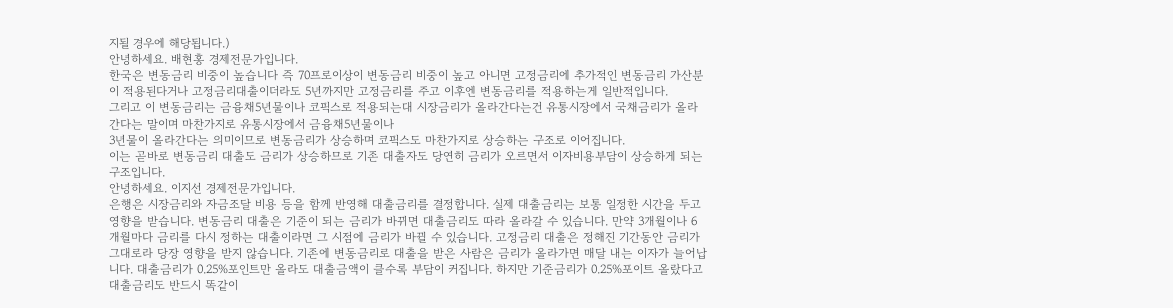지될 경우에 해당됩니다.)
안녕하세요. 배현홍 경제전문가입니다.
한국은 변동금리 비중이 높습니다 즉 70프로이상이 변동금리 비중이 높고 아니면 고정금리에 추가적인 변동금리 가산분이 적용된다거나 고정금리대출이더라도 5년까지만 고정금리를 주고 이후엔 변동금리를 적용하는게 일반적입니다.
그리고 이 변동금리는 금융채5년물이나 코픽스로 적용되는대 시장금리가 올라간다는건 유통시장에서 국채금리가 올라간다는 말이며 마찬가지로 유통시장에서 금융채5년물이나
3년물이 올라간다는 의미이므로 변동금리가 상승하며 코픽스도 마찬가지로 상승하는 구조로 이어집니다.
이는 곧바로 변동금리 대출도 금리가 상승하므로 기존 대출자도 당연히 금리가 오르면서 이자비용부담이 상승하게 되는 구조입니다.
안녕하세요. 이지선 경제전문가입니다.
은행은 시장금리와 자금조달 비용 등을 함께 반영해 대출금리를 결정합니다. 실제 대출금리는 보통 일정한 시간을 두고 영향을 받습니다. 변동금리 대출은 기준이 되는 금리가 바뀌면 대출금리도 따라 올라갈 수 있습니다. 만약 3개월이나 6개월마다 금리를 다시 정하는 대출이라면 그 시점에 금리가 바뀔 수 있습니다. 고정금리 대출은 정해진 기간동안 금리가 그대로라 당장 영향을 받지 않습니다. 기존에 변동금리로 대출을 받은 사람은 금리가 올라가면 매달 내는 이자가 늘어납니다. 대출금리가 0.25%포인트만 올라도 대출금액이 클수록 부담이 커집니다. 하지만 기준금리가 0.25%포이트 올랐다고 대출금리도 반드시 똑같이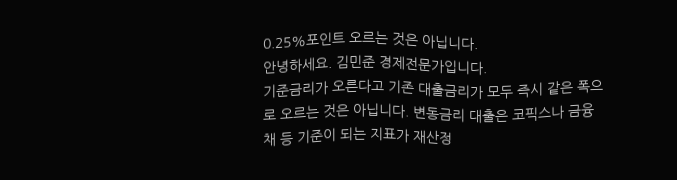0.25%포인트 오르는 것은 아닙니다.
안녕하세요. 김민준 경제전문가입니다.
기준금리가 오른다고 기존 대출금리가 모두 즉시 같은 폭으로 오르는 것은 아닙니다. 변동금리 대출은 코픽스나 금융채 등 기준이 되는 지표가 재산정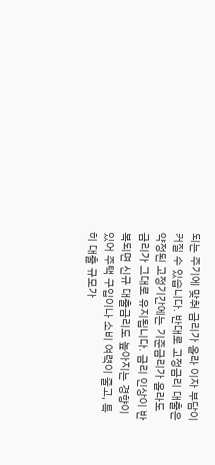되는 주기에 맞춰 금리가 올라 이자 부담이 커질 수 있습니다. 반대로 고정금리 대출은 약정된 고정기간에는 기준금리가 올라도 금리가 그대로 유지됩니다. 금리 인상이 반복되면 신규 대출금리도 높아지는 경향이 있어 주택 구입이나 소비 여력이 줄고, 특히 대출 규모가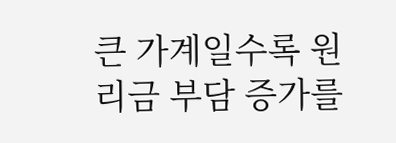큰 가계일수록 원리금 부담 증가를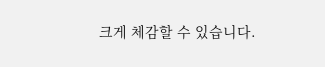크게 체감할 수 있습니다.